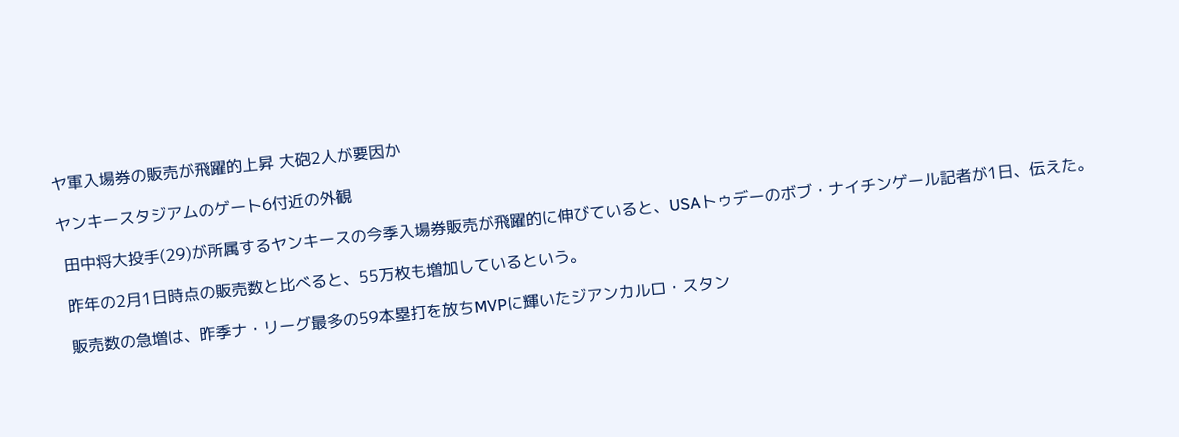ヤ軍入場券の販売が飛躍的上昇 大砲2人が要因か

ヤンキースタジアムのゲート6付近の外観

 田中将大投手(29)が所属するヤンキースの今季入場券販売が飛躍的に伸びていると、USAトゥデーのボブ・ナイチンゲール記者が1日、伝えた。

 昨年の2月1日時点の販売数と比べると、55万枚も増加しているという。

 販売数の急増は、昨季ナ・リーグ最多の59本塁打を放ちMVPに輝いたジアンカルロ・スタン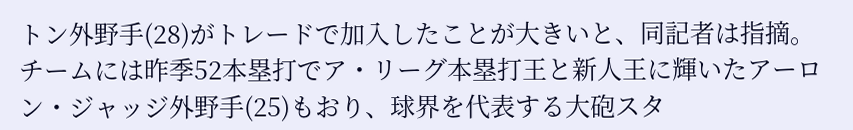トン外野手(28)がトレードで加入したことが大きいと、同記者は指摘。チームには昨季52本塁打でア・リーグ本塁打王と新人王に輝いたアーロン・ジャッジ外野手(25)もおり、球界を代表する大砲スタ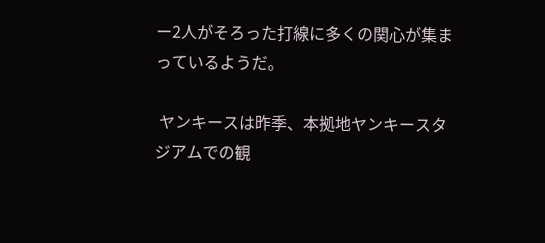ー2人がそろった打線に多くの関心が集まっているようだ。

 ヤンキースは昨季、本拠地ヤンキースタジアムでの観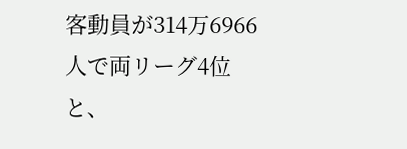客動員が314万6966人で両リーグ4位と、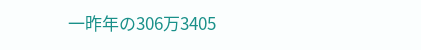一昨年の306万3405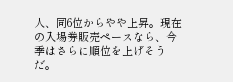人、同6位からやや上昇。現在の入場券販売ペースなら、今季はさらに順位を上げそうだ。